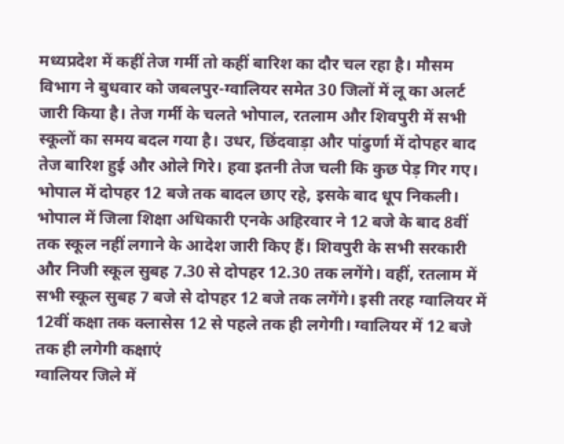मध्यप्रदेश में कहीं तेज गर्मी तो कहीं बारिश का दौर चल रहा है। मौसम विभाग ने बुधवार को जबलपुर-ग्वालियर समेत 30 जिलों में लू का अलर्ट जारी किया है। तेज गर्मी के चलते भोपाल, रतलाम और शिवपुरी में सभी स्कूलों का समय बदल गया है। उधर, छिंदवाड़ा और पांढुर्णा में दोपहर बाद तेज बारिश हुई और ओले गिरे। हवा इतनी तेज चली कि कुछ पेड़ गिर गए। भोपाल में दोपहर 12 बजे तक बादल छाए रहे, इसके बाद धूप निकली। भोपाल में जिला शिक्षा अधिकारी एनके अहिरवार ने 12 बजे के बाद 8वीं तक स्कूल नहीं लगाने के आदेश जारी किए हैं। शिवपुरी के सभी सरकारी और निजी स्कूल सुबह 7.30 से दोपहर 12.30 तक लगेंगे। वहीं, रतलाम में सभी स्कूल सुबह 7 बजे से दोपहर 12 बजे तक लगेंगे। इसी तरह ग्वालियर में 12वीं कक्षा तक क्लासेस 12 से पहले तक ही लगेगी। ग्वालियर में 12 बजे तक ही लगेगी कक्षाएं
ग्वालियर जिले में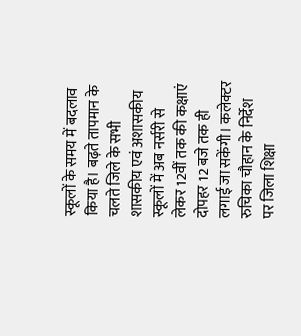स्कूलों के समय में बदलाव किया है। बढ़ते तापमान के चलते जिले के सभी शासकीय एवं अशासकीय स्कूलों में अब नर्सरी से लेकर 12वीं तक की कक्षाएं दोपहर 12 बजे तक ही लगाई जा सकेंगी। कलेक्टर रुचिका चौहान के निर्देश पर जिला शिक्षा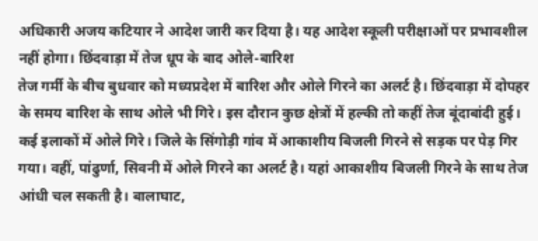अधिकारी अजय कटियार ने आदेश जारी कर दिया है। यह आदेश स्कूली परीक्षाओं पर प्रभावशील नहीं होगा। छिंदवाड़ा में तेज धूप के बाद ओले-बारिश
तेज गर्मी के बीच बुधवार को मध्यप्रदेश में बारिश और ओले गिरने का अलर्ट है। छिंदवाड़ा में दोपहर के समय बारिश के साथ ओले भी गिरे। इस दौरान कुछ क्षेत्रों में हल्की तो कहीं तेज बूंदाबांदी हुई। कई इलाकों में ओले गिरे। जिले के सिंगोड़ी गांव में आकाशीय बिजली गिरने से सड़क पर पेड़ गिर गया। वहीं, पांढुर्णा, सिवनी में ओले गिरने का अलर्ट है। यहां आकाशीय बिजली गिरने के साथ तेज आंधी चल सकती है। बालाघाट,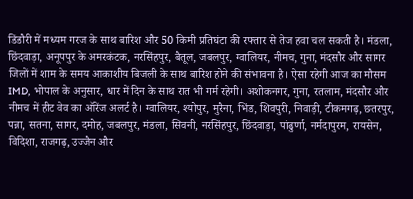डिंडौरी में मध्यम गरज के साथ बारिश और 50 किमी प्रतिघंटा की रफ्तार से तेज हवा चल सकती है। मंडला, छिंदवाड़ा, अनूपपुर के अमरकंटक, नरसिंहपुर, बैतूल, जबलपुर, ग्वालियर, नीमच, गुना, मंदसौर और सागर जिलों में शाम के समय आकाशीय बिजली के साथ बारिश होने की संभावना है। ऐसा रहेगी आज का मौसम
IMD, भोपाल के अनुसार, धार में दिन के साथ रात भी गर्म रहेगी। अशोकनगर, गुना, रतलाम, मंदसौर और नीमच में हीट वेव का ऑरेंज अलर्ट है। ग्वालियर, श्योपुर, मुरैना, भिंड, शिवपुरी, निवाड़ी, टीकमगढ़, छतरपुर, पन्ना, सतना, सागर, दमोह, जबलपुर, मंडला, सिवनी, नरसिंहपुर, छिंदवाड़ा, पांढुर्णा, नर्मदापुरम, रायसेन, विदिशा, राजगढ़, उज्जैन और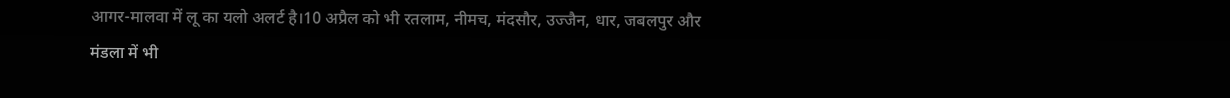आगर-मालवा में लू का यलो अलर्ट है।10 अप्रैल को भी रतलाम, नीमच, मंदसौर, उज्जैन, धार, जबलपुर और मंडला में भी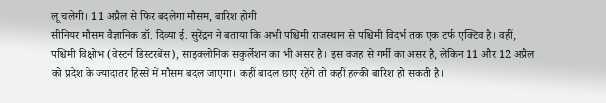लू चलेगी। 11 अप्रैल से फिर बदलेगा मौसम, बारिश होगी
सीनियर मौसम वैज्ञानिक डॉ. दिव्या ई. सुरेंद्रन ने बताया कि अभी पश्चिमी राजस्थान से पश्चिमी विदर्भ तक एक टर्फ एक्टिव है। वहीं, पश्चिमी विक्षोभ (वेस्टर्न डिस्टरबेंस), साइक्लोनिक सकुर्लेशन का भी असर है। इस वजह से गर्मी का असर है, लेकिन 11 और 12 अप्रैल को प्रदेश के ज्यादातर हिस्से में मौसम बदल जाएगा। कहीं बादल छाए रहेंगे तो कहीं हल्की बारिश हो सकती है।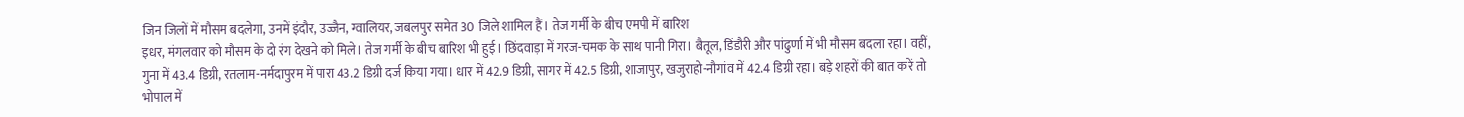जिन जिलों में मौसम बदलेगा, उनमें इंदौर, उज्जैन, ग्वालियर, जबलपुर समेत 30 जिले शामिल हैं। तेज गर्मी के बीच एमपी में बारिश
इधर, मंगलवार को मौसम के दो रंग देखने को मिले। तेज गर्मी के बीच बारिश भी हुई। छिंदवाड़ा में गरज-चमक के साथ पानी गिरा। बैतूल, डिंडौरी और पांढुर्णा में भी मौसम बदला रहा। वहीं, गुना में 43.4 डिग्री, रतलाम-नर्मदापुरम में पारा 43.2 डिग्री दर्ज किया गया। धार में 42.9 डिग्री, सागर में 42.5 डिग्री, शाजापुर, खजुराहो-नौगांव में 42.4 डिग्री रहा। बड़े शहरों की बात करें तो भोपाल में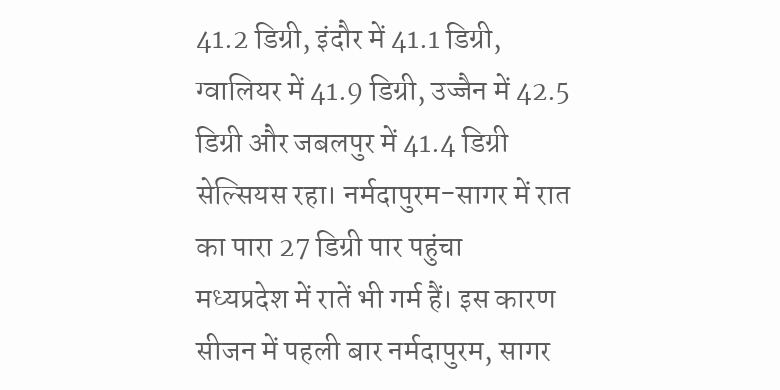41.2 डिग्री, इंदौर में 41.1 डिग्री, ग्वालियर में 41.9 डिग्री, उज्जैन में 42.5 डिग्री और जबलपुर में 41.4 डिग्री सेल्सियस रहा। नर्मदापुरम-सागर में रात का पारा 27 डिग्री पार पहुंचा
मध्यप्रदेश में रातें भी गर्म हैं। इस कारण सीजन में पहली बार नर्मदापुरम, सागर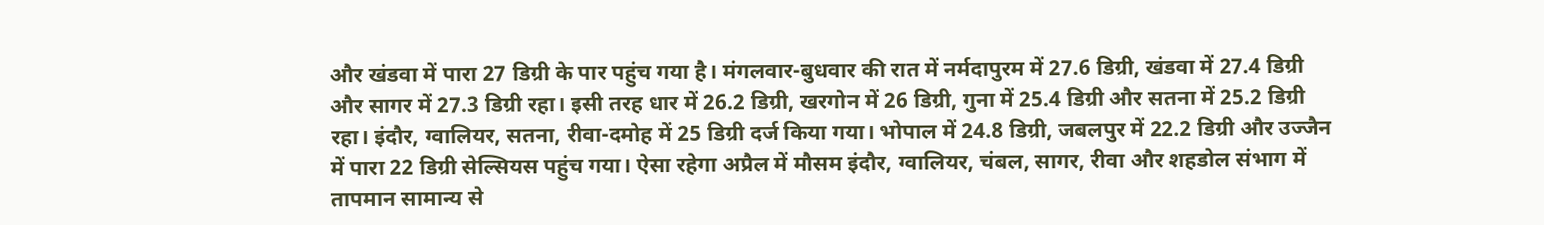और खंडवा में पारा 27 डिग्री के पार पहुंच गया है। मंगलवार-बुधवार की रात में नर्मदापुरम में 27.6 डिग्री, खंडवा में 27.4 डिग्री और सागर में 27.3 डिग्री रहा। इसी तरह धार में 26.2 डिग्री, खरगोन में 26 डिग्री, गुना में 25.4 डिग्री और सतना में 25.2 डिग्री रहा। इंदौर, ग्वालियर, सतना, रीवा-दमोह में 25 डिग्री दर्ज किया गया। भोपाल में 24.8 डिग्री, जबलपुर में 22.2 डिग्री और उज्जैन में पारा 22 डिग्री सेल्सियस पहुंच गया। ऐसा रहेगा अप्रैल में मौसम इंदौर, ग्वालियर, चंबल, सागर, रीवा और शहडोल संभाग में तापमान सामान्य से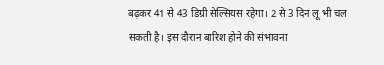बढ़कर 41 से 43 डिग्री सेल्सियस रहेगा। 2 से 3 दिन लू भी चल सकती है। इस दौरान बारिश होने की संभावना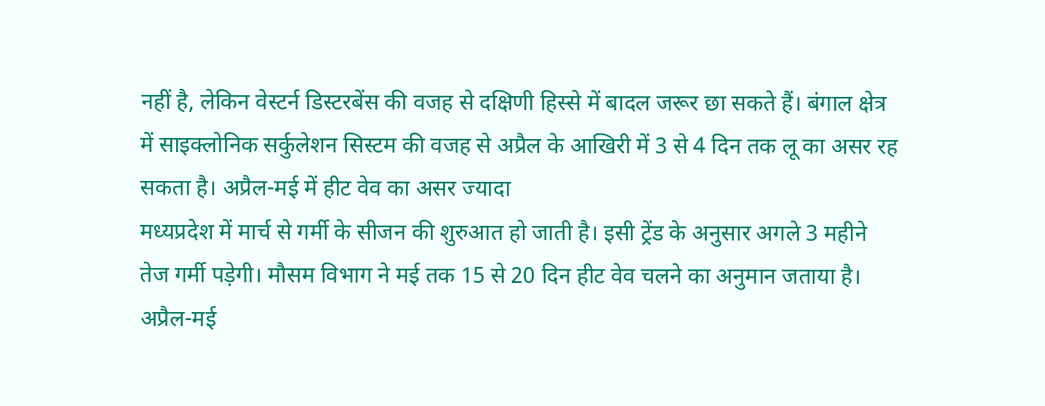नहीं है, लेकिन वेस्टर्न डिस्टरबेंस की वजह से दक्षिणी हिस्से में बादल जरूर छा सकते हैं। बंगाल क्षेत्र में साइक्लोनिक सर्कुलेशन सिस्टम की वजह से अप्रैल के आखिरी में 3 से 4 दिन तक लू का असर रह सकता है। अप्रैल-मई में हीट वेव का असर ज्यादा
मध्यप्रदेश में मार्च से गर्मी के सीजन की शुरुआत हो जाती है। इसी ट्रेंड के अनुसार अगले 3 महीने तेज गर्मी पड़ेगी। मौसम विभाग ने मई तक 15 से 20 दिन हीट वेव चलने का अनुमान जताया है। अप्रैल-मई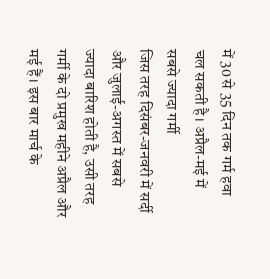में 30 से 35 दिन तक गर्म हवा चल सकती है। अप्रैल-मई में सबसे ज्यादा गर्मी
जिस तरह दिसंबर-जनवरी में सर्दी और जुलाई-अगस्त में सबसे ज्यादा बारिश होती है, उसी तरह गर्मी के दो प्रमुख महीने अप्रैल और मई हैं। इस बार मार्च के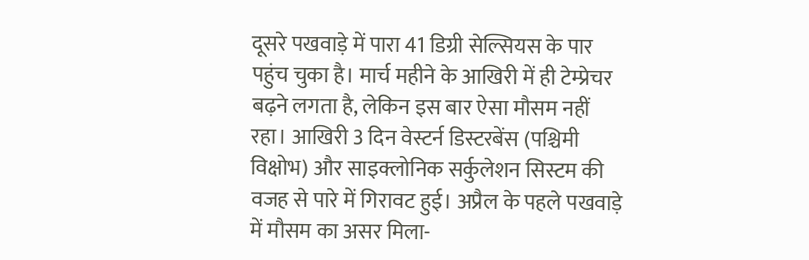दूसरे पखवाड़े में पारा 41 डिग्री सेल्सियस के पार पहुंच चुका है। मार्च महीने के आखिरी में ही टेम्प्रेचर बढ़ने लगता है, लेकिन इस बार ऐसा मौसम नहीं रहा। आखिरी 3 दिन वेस्टर्न डिस्टरबेंस (पश्चिमी विक्षोभ) और साइक्लोनिक सर्कुलेशन सिस्टम की वजह से पारे में गिरावट हुई। अप्रैल के पहले पखवाड़े में मौसम का असर मिला-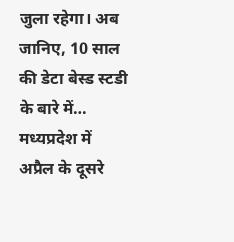जुला रहेगा। अब जानिए, 10 साल की डेटा बेस्ड स्टडी के बारे में… मध्यप्रदेश में अप्रैल के दूसरे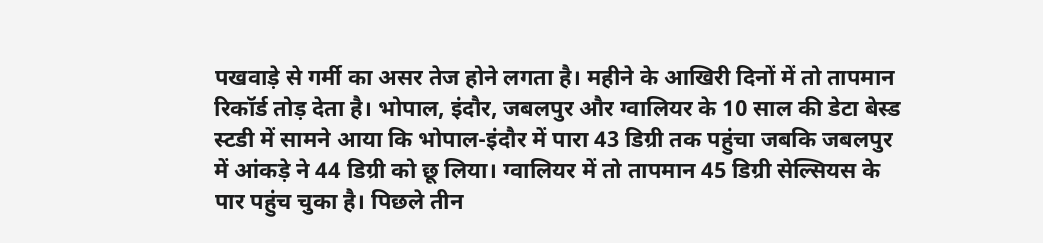पखवाड़े से गर्मी का असर तेज होने लगता है। महीने के आखिरी दिनों में तो तापमान रिकॉर्ड तोड़ देता है। भोपाल, इंदौर, जबलपुर और ग्वालियर के 10 साल की डेटा बेस्ड स्टडी में सामने आया कि भोपाल-इंदौर में पारा 43 डिग्री तक पहुंचा जबकि जबलपुर में आंकड़े ने 44 डिग्री को छू लिया। ग्वालियर में तो तापमान 45 डिग्री सेल्सियस के पार पहुंच चुका है। पिछले तीन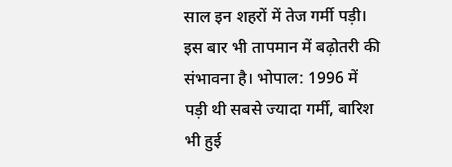साल इन शहरों में तेज गर्मी पड़ी। इस बार भी तापमान में बढ़ोतरी की संभावना है। भोपाल: 1996 में पड़ी थी सबसे ज्यादा गर्मी, बारिश भी हुई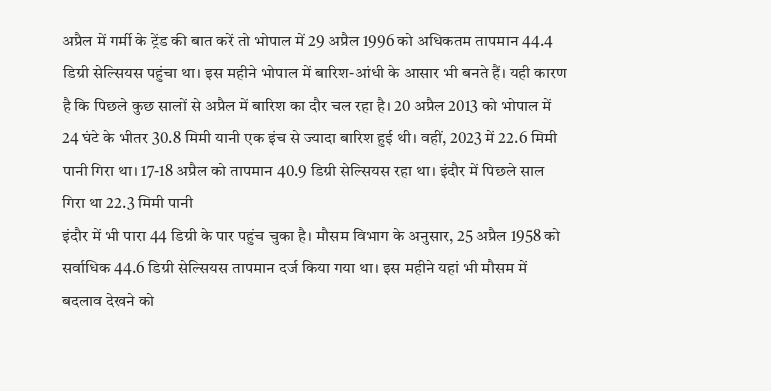अप्रैल में गर्मी के ट्रेंड की बात करें तो भोपाल में 29 अप्रैल 1996 को अधिकतम तापमान 44.4 डिग्री सेल्सियस पहुंचा था। इस महीने भोपाल में बारिश-आंधी के आसार भी बनते हैं। यही कारण है कि पिछले कुछ सालों से अप्रैल में बारिश का दौर चल रहा है। 20 अप्रैल 2013 को भोपाल में 24 घंटे के भीतर 30.8 मिमी यानी एक इंच से ज्यादा बारिश हुई थी। वहीं, 2023 में 22.6 मिमी पानी गिरा था। 17-18 अप्रैल को तापमान 40.9 डिग्री सेल्सियस रहा था। इंदौर में पिछले साल गिरा था 22.3 मिमी पानी
इंदौर में भी पारा 44 डिग्री के पार पहुंच चुका है। मौसम विभाग के अनुसार, 25 अप्रैल 1958 को सर्वाधिक 44.6 डिग्री सेल्सियस तापमान दर्ज किया गया था। इस महीने यहां भी मौसम में बदलाव देखने को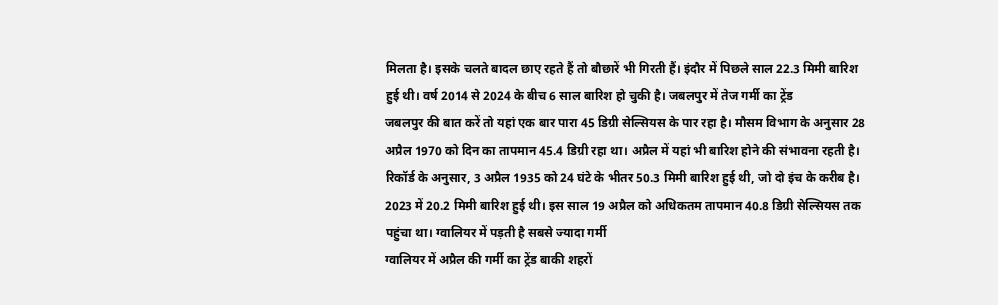मिलता है। इसके चलते बादल छाए रहते हैं तो बौछारें भी गिरती हैं। इंदौर में पिछले साल 22.3 मिमी बारिश हुई थी। वर्ष 2014 से 2024 के बीच 6 साल बारिश हो चुकी है। जबलपुर में तेज गर्मी का ट्रेंड
जबलपुर की बात करें तो यहां एक बार पारा 45 डिग्री सेल्सियस के पार रहा है। मौसम विभाग के अनुसार 28 अप्रैल 1970 को दिन का तापमान 45.4 डिग्री रहा था। अप्रैल में यहां भी बारिश होने की संभावना रहती है। रिकॉर्ड के अनुसार, 3 अप्रैल 1935 को 24 घंटे के भीतर 50.3 मिमी बारिश हुई थी, जो दो इंच के करीब है। 2023 में 20.2 मिमी बारिश हुई थी। इस साल 19 अप्रैल को अधिकतम तापमान 40.8 डिग्री सेल्सियस तक पहुंचा था। ग्वालियर में पड़ती है सबसे ज्यादा गर्मी
ग्वालियर में अप्रैल की गर्मी का ट्रेंड बाकी शहरों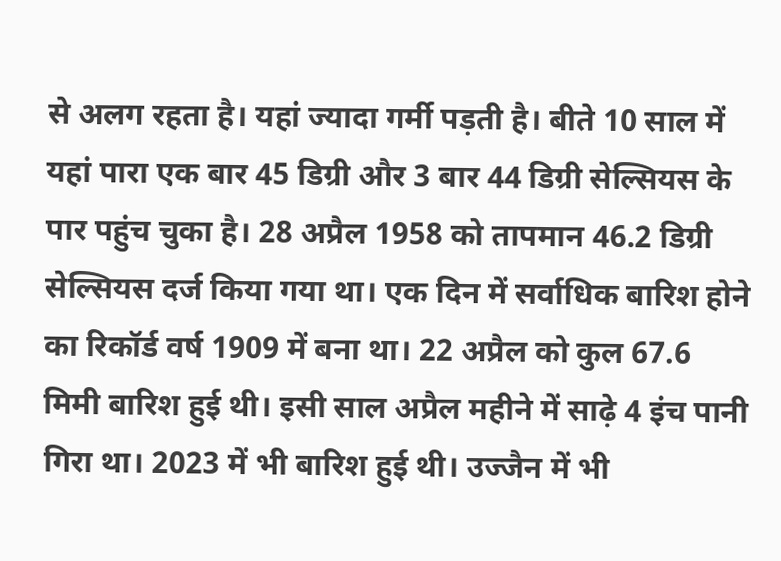से अलग रहता है। यहां ज्यादा गर्मी पड़ती है। बीते 10 साल में यहां पारा एक बार 45 डिग्री और 3 बार 44 डिग्री सेल्सियस के पार पहुंच चुका है। 28 अप्रैल 1958 को तापमान 46.2 डिग्री सेल्सियस दर्ज किया गया था। एक दिन में सर्वाधिक बारिश होने का रिकॉर्ड वर्ष 1909 में बना था। 22 अप्रैल को कुल 67.6 मिमी बारिश हुई थी। इसी साल अप्रैल महीने में साढ़े 4 इंच पानी गिरा था। 2023 में भी बारिश हुई थी। उज्जैन में भी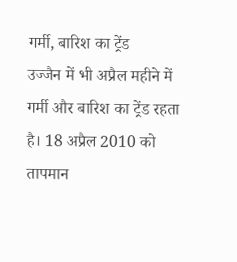गर्मी, बारिश का ट्रेंड
उज्जैन में भी अप्रैल महीने में गर्मी और बारिश का ट्रेंड रहता है। 18 अप्रैल 2010 को तापमान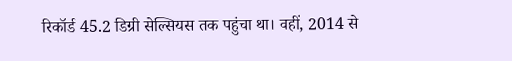रिकॉर्ड 45.2 डिग्री सेल्सियस तक पहुंचा था। वहीं, 2014 से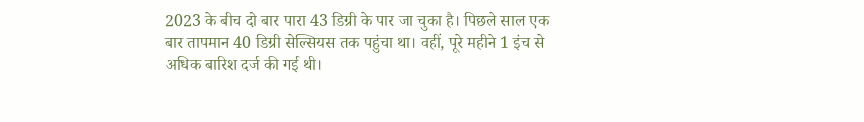2023 के बीच दो बार पारा 43 डिग्री के पार जा चुका है। पिछले साल एक बार तापमान 40 डिग्री सेल्सियस तक पहुंचा था। वहीं, पूरे महीने 1 इंच से अधिक बारिश दर्ज की गई थी।